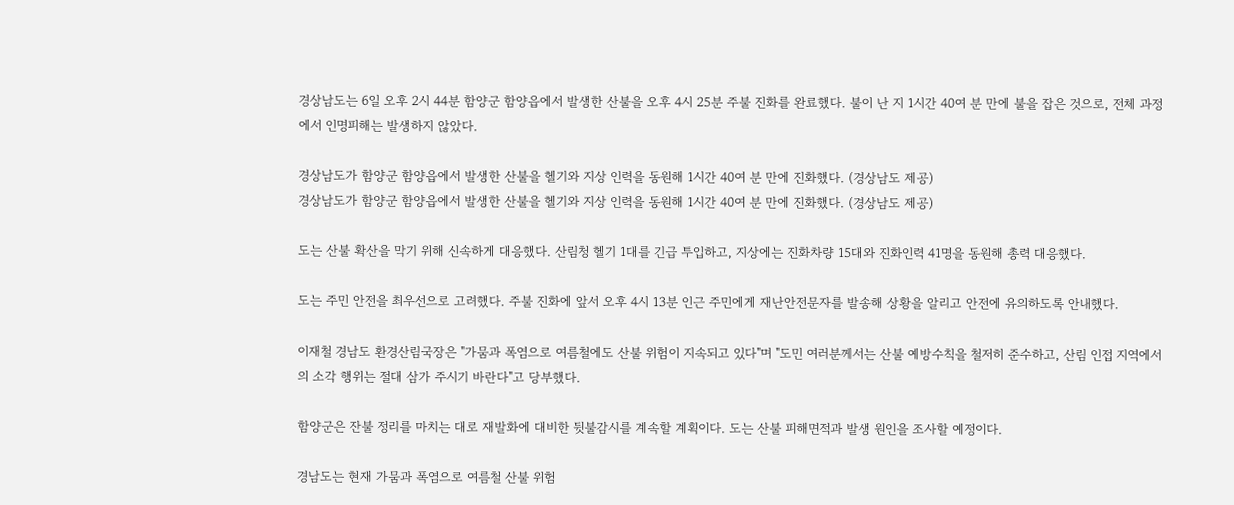경상남도는 6일 오후 2시 44분 함양군 함양읍에서 발생한 산불을 오후 4시 25분 주불 진화를 완료했다. 불이 난 지 1시간 40여 분 만에 불을 잡은 것으로, 전체 과정에서 인명피해는 발생하지 않았다.

경상남도가 함양군 함양읍에서 발생한 산불을 헬기와 지상 인력을 동원해 1시간 40여 분 만에 진화했다. (경상남도 제공)
경상남도가 함양군 함양읍에서 발생한 산불을 헬기와 지상 인력을 동원해 1시간 40여 분 만에 진화했다. (경상남도 제공)

도는 산불 확산을 막기 위해 신속하게 대응했다. 산림청 헬기 1대를 긴급 투입하고, 지상에는 진화차량 15대와 진화인력 41명을 동원해 총력 대응했다.

도는 주민 안전을 최우선으로 고려했다. 주불 진화에 앞서 오후 4시 13분 인근 주민에게 재난안전문자를 발송해 상황을 알리고 안전에 유의하도록 안내했다.

이재철 경남도 환경산림국장은 "가뭄과 폭염으로 여름철에도 산불 위험이 지속되고 있다"며 "도민 여러분께서는 산불 예방수칙을 철저히 준수하고, 산림 인접 지역에서의 소각 행위는 절대 삼가 주시기 바란다"고 당부했다.

함양군은 잔불 정리를 마치는 대로 재발화에 대비한 뒷불감시를 계속할 계획이다. 도는 산불 피해면적과 발생 원인을 조사할 예정이다.

경남도는 현재 가뭄과 폭염으로 여름철 산불 위험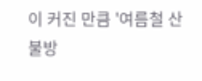이 커진 만큼 '여름철 산불방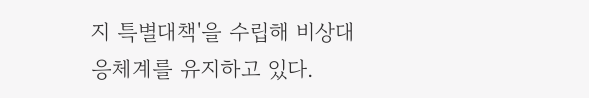지 특별대책'을 수립해 비상대응체계를 유지하고 있다.